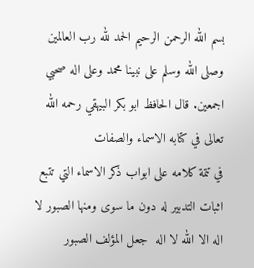بسم الله الرحمن الرحيم الحمد لله رب العالمين وصلى الله وسلم على نبينا محمد وعلى اله صحبي اجمعين. قال الحافظ ابو بكر البيهقي رحمه الله تعالى في كتابه الاسماء والصفات
في تتمة كلامه على ابواب ذكر الاسماء التي تتبع اثبات التدبير له دون ما سوى ومنها الصبور لا اله الا الله لا اله  جعل المؤلف الصبور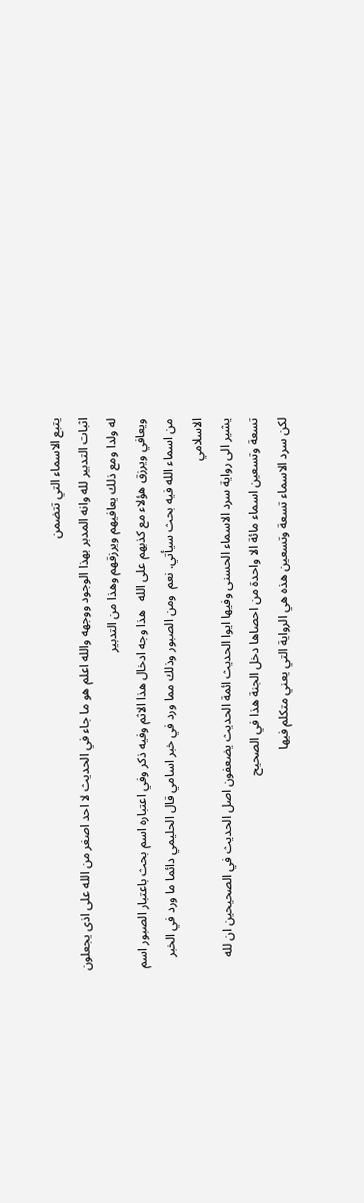يتبع الاسماء التي تتضمن
اثبات التدبير لله وانه المدبر بهذا الوجود ووجهه والله اعلم هو ما جاء في الحديث لا احد اصغر من الله على اذى يجعلون له ولدا ومع ذلك يعافيهم ويرزقهم وهذا من التدبير
ويعافي ويرزق هؤلاء مع كذبهم على الله   هذا وجه ادخال هذا الاثم وفيه ذكر وفي اعتباره اسم بحث باعتبار الصبور اسم من اسماء الله فيه بحث سيأتي. نعم  ومن الصبور وذلك مما ورد في خبر اسامي قال الحليمي دائما ما ورد في الخبر الاسلامي
يشير الى رواية سرد الاسماء الحسنى وفيها ايوا الحديث ائمة الحديث يضعفون اصل الحديث في الصحيحين ان لله تسعة وتسعين اسماء مائة الا واحدة من احصاها دخل الجنة هذا في الصحيح
لكن سرد الاسماء تسعة وتسعين هذه هي الرواية التي يعني متكلم فيها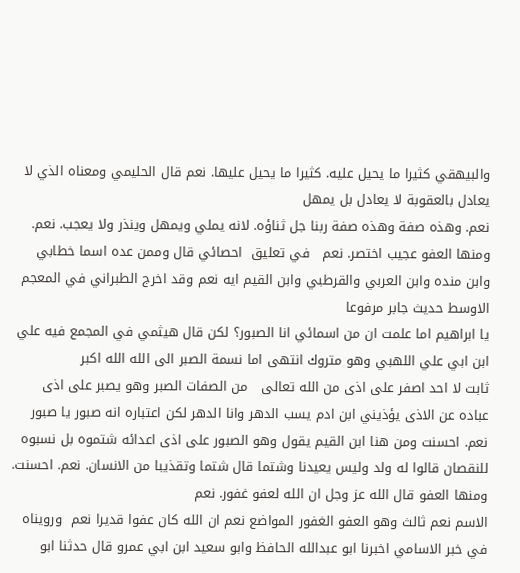والبيهقي كثيرا ما يحيل عليه. كثيرا ما يحيل عليها. نعم قال الحليمي ومعناه الذي لا يعادل بالعقوبة لا يعادل بل يمهل
نعم. وهذه صفة وهذه صفة ربنا جل ثناؤه. لانه يملي ويمهل وينذر ولا يعجب. نعم. ومنها العفو عجيب اختصر. نعم   في تعليق  احصائي قال وممن عده اسما خطابي وابن منده وابن العربي والقرطبي وابن القيم ايه نعم وقد اخرج الطبراني في المعجم الاوسط حديث جابر مرفوعا
يا ابراهيم اما علمت ان من اسمائي انا الصبور؟ لكن قال هيثمي في المجمع فيه علي ابن ابي علي اللهبي وهو متروك انتهى اما نسمة الصبر الى الله الله اكبر
ثابت لا احد اصفر على اذى من الله تعالى   من الصفات الصبر وهو يصبر على اذى عباده عن الاذى يؤذيني ابن ادم يسب الدهر وانا الدهر لكن اعتباره انه صبور يا صبور
نعم. احسنت ومن هنا ابن القيم يقول وهو الصبور على اذى اعدائه شتموه بل نسبوه للنقصان قالوا له ولد وليس يعيدنا وشتما قال شتما وتقذيبا من الانسان. نعم. احسنت. ومنها العفو قال الله عز وجل ان الله لعفو غفور. نعم
الاسم نعم ثالث وهو العفو الغفور المواضع نعم ان الله كان عفوا قديرا نعم  ورويناه في خبر الاسامي اخبرنا ابو عبدالله الحافظ وابو سعيد ابن ابي عمرو قال حدثنا ابو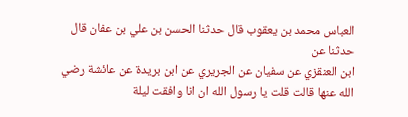العباس محمد بن يعقوب قال حدثنا الحسن بن علي بن عفان قال حدثنا عن
ابن العنقزي عن سفيان عن الجريري عن ابن بريدة عن عائشة رضي الله عنها قالت قلت يا رسول الله ان انا وافقت ليلة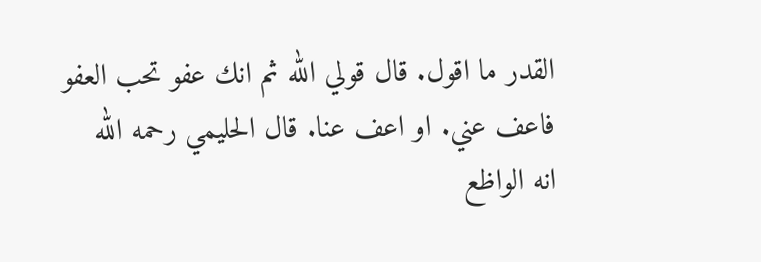القدر ما اقول. قال قولي الله ثم انك عفو تحب العفو فاعف عني. او اعف عنا. قال الحليمي رحمه الله
انه الواظع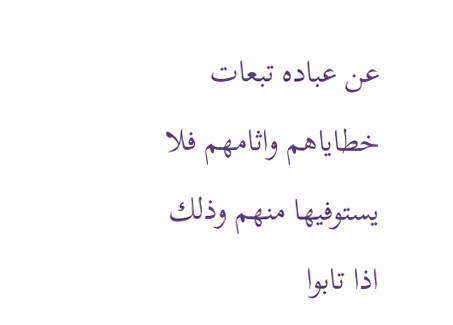عن عباده تبعات خطاياهم واثامهم فلا يستوفيها منهم وذلك اذا تابوا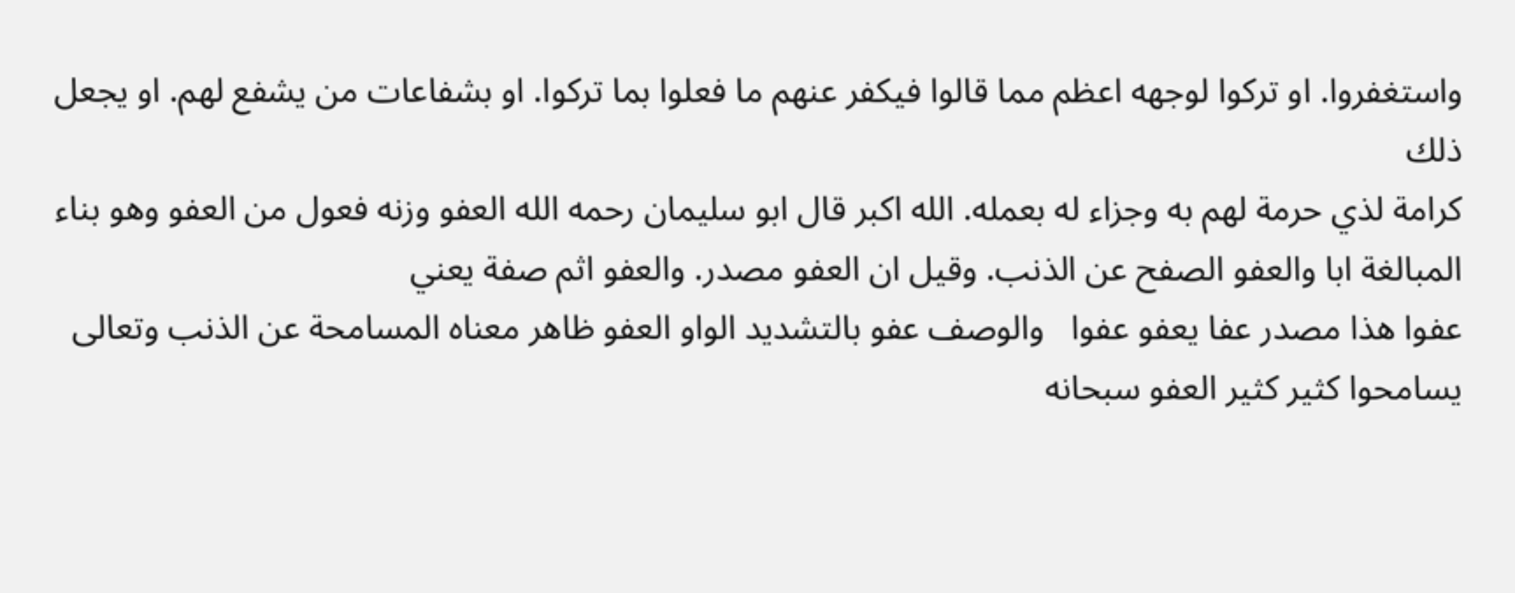واستغفروا. او تركوا لوجهه اعظم مما قالوا فيكفر عنهم ما فعلوا بما تركوا. او بشفاعات من يشفع لهم. او يجعل ذلك
كرامة لذي حرمة لهم به وجزاء له بعمله. الله اكبر قال ابو سليمان رحمه الله العفو وزنه فعول من العفو وهو بناء المبالغة ابا والعفو الصفح عن الذنب. وقيل ان العفو مصدر. والعفو اثم صفة يعني
عفوا هذا مصدر عفا يعفو عفوا   والوصف عفو بالتشديد الواو العفو ظاهر معناه المسامحة عن الذنب وتعالى يسامحوا كثير كثير العفو سبحانه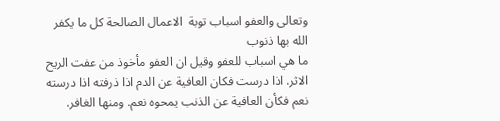وتعالى والعفو اسباب توبة  الاعمال الصالحة كل ما يكفر الله بها ذنوب
ما هي اسباب للعفو وقيل ان العفو مأخوذ من عفت الريح الاثر. اذا درست فكان العافية عن الدم اذا ذرفته اذا درسته نعم فكأن العافية عن الذنب يمحوه نعم. ومنها الغافر.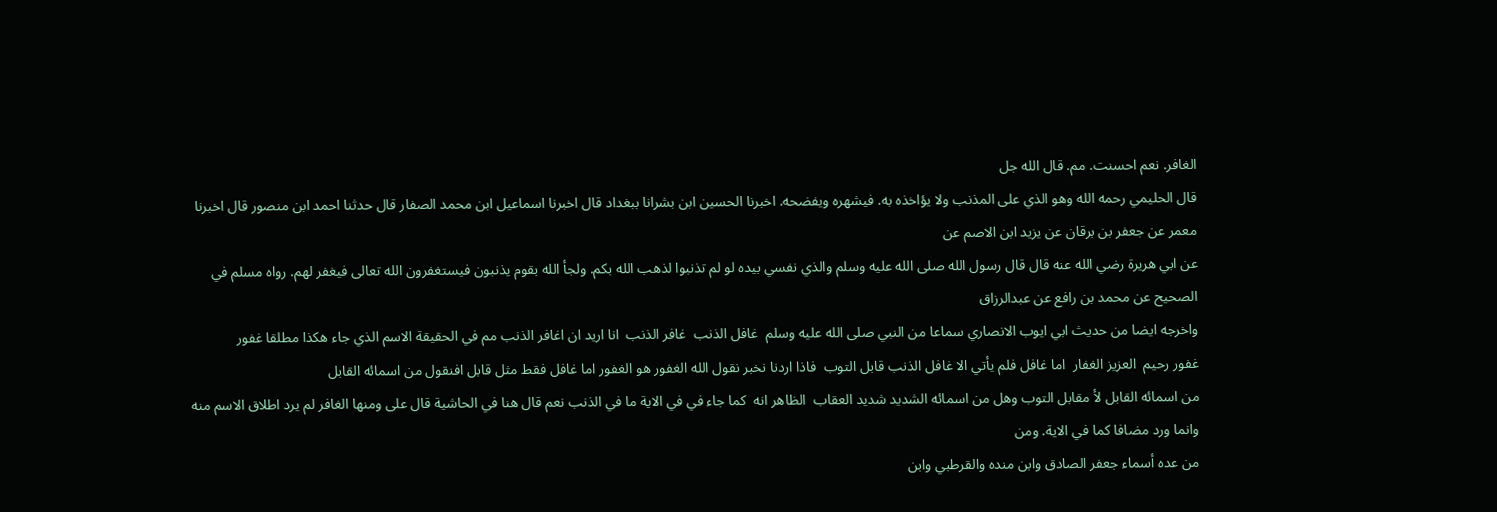الغافر. نعم احسنت. مم. قال الله جل
قال الحليمي رحمه الله وهو الذي على المذنب ولا يؤاخذه به. فيشهره ويفضحه. اخبرنا الحسين ابن بشرانا ببغداد قال اخبرنا اسماعيل ابن محمد الصفار قال حدثنا احمد ابن منصور قال اخبرنا معمر عن جعفر بن برقان عن يزيد ابن الاصم عن
عن ابي هريرة رضي الله عنه قال قال رسول الله صلى الله عليه وسلم والذي نفسي بيده لو لم تذنبوا لذهب الله بكم. ولجأ الله بقوم يذنبون فيستغفرون الله تعالى فيغفر لهم. رواه مسلم في الصحيح عن محمد بن رافع عن عبدالرزاق
واخرجه ايضا من حديث ابي ايوب الانصاري سماعا من النبي صلى الله عليه وسلم  غافل الذنب  غافر الذنب  انا اريد ان اغافر الذنب مم في الحقيقة الاسم الذي جاء هكذا مطلقا غفور
غفور رحيم  العزيز الغفار  اما غافل فلم يأتي الا غافل الذنب قابل التوب  فاذا اردنا نخبر نقول الله الغفور هو الغفور اما غافل فقط مثل قابل افنقول من اسمائه القابل
من اسمائه القابل لأ مقابل التوب وهل من اسمائه الشديد شديد العقاب  الظاهر انه  كما جاء في في الاية ما في الذنب نعم قال هنا في الحاشية قال على ومنها الغافر لم يرد اطلاق الاسم منه وانما ورد مضافا كما في الاية. ومن
من عده أسماء جعفر الصادق وابن منده والقرطبي وابن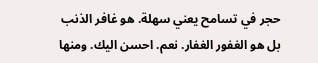حجر في تسامح يعني سهلة. هو غافر الذنب بل هو الغفور الغفار. نعم. احسن اليك. ومنها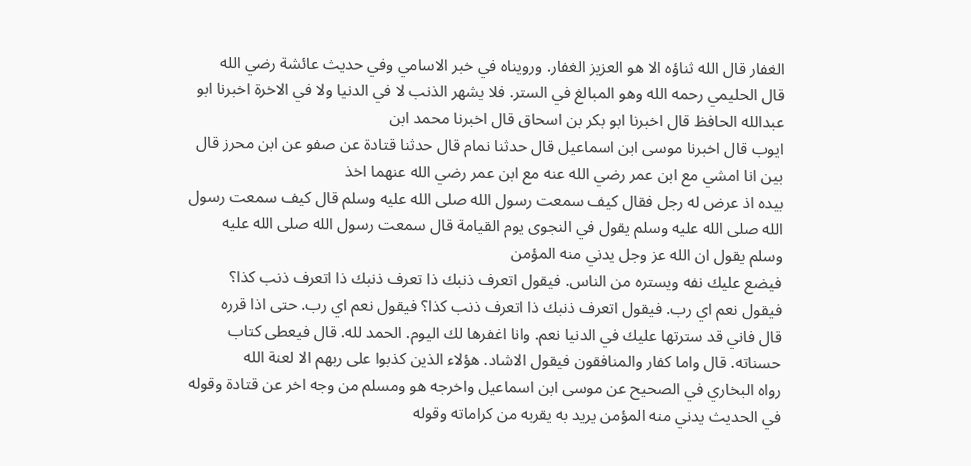الغفار قال الله ثناؤه الا هو العزيز الغفار. ورويناه في خبر الاسامي وفي حديث عائشة رضي الله
قال الحليمي رحمه الله وهو المبالغ في الستر. فلا يشهر الذنب لا في الدنيا ولا في الاخرة اخبرنا ابو عبدالله الحافظ قال اخبرنا ابو بكر بن اسحاق قال اخبرنا محمد ابن
ايوب قال اخبرنا موسى ابن اسماعيل قال حدثنا نمام قال حدثنا قتادة عن صفو عن ابن محرز قال بين انا امشي مع ابن عمر رضي الله عنه مع ابن عمر رضي الله عنهما اخذ
بيده اذ عرض له رجل فقال كيف سمعت رسول الله صلى الله عليه وسلم قال كيف سمعت رسول الله صلى الله عليه وسلم يقول في النجوى يوم القيامة قال سمعت رسول الله صلى الله عليه وسلم يقول ان الله عز وجل يدني منه المؤمن
فيضع عليك نفه ويستره من الناس. فيقول اتعرف ذنبك ذا تعرف ذنبك ذا اتعرف ذنب كذا؟ فيقول نعم اي رب. فيقول اتعرف ذنبك ذا اتعرف ذنب كذا؟ فيقول نعم اي رب. حتى اذا قرره
قال فاني قد سترتها عليك في الدنيا نعم. وانا اغفرها لك اليوم. الحمد لله. قال فيعطى كتاب حسناته. قال واما كفار والمنافقون فيقول الاشاد. هؤلاء الذين كذبوا على ربهم الا لعنة الله
رواه البخاري في الصحيح عن موسى ابن اسماعيل واخرجه هو ومسلم من وجه اخر عن قتادة وقوله في الحديث يدني منه المؤمن يريد به يقربه من كراماته وقوله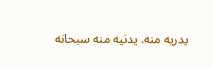يدريه منه. يدنيه منه سبحانه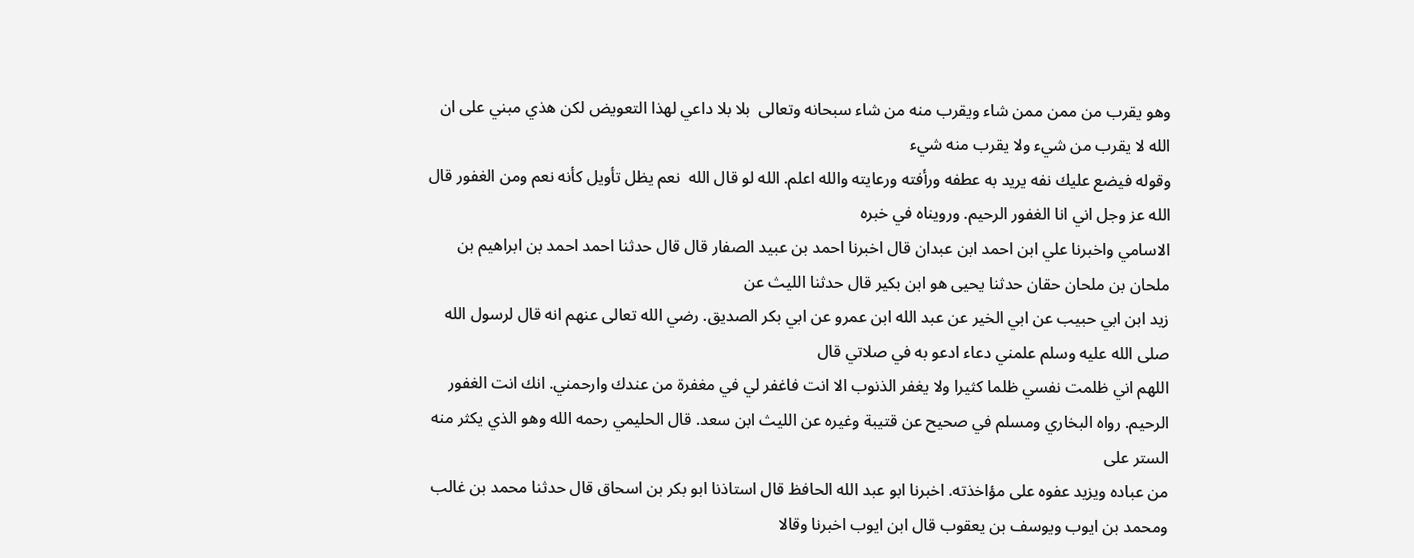وهو يقرب من ممن ممن شاء ويقرب منه من شاء سبحانه وتعالى  بلا بلا داعي لهذا التعويض لكن هذي مبني على ان الله لا يقرب من شيء ولا يقرب منه شيء
وقوله فيضع عليك نفه يريد به عطفه ورأفته ورعايته والله اعلم. الله لو قال الله  نعم يظل تأويل كأنه نعم ومن الغفور قال الله عز وجل اني انا الغفور الرحيم. ورويناه في خبره
الاسامي واخبرنا علي ابن احمد ابن عبدان قال اخبرنا احمد بن عبيد الصفار قال قال حدثنا احمد احمد بن ابراهيم بن ملحان بن ملحان حقان حدثنا يحيى هو ابن بكير قال حدثنا الليث عن
زيد ابن ابي حبيب عن ابي الخير عن عبد الله ابن عمرو عن ابي بكر الصديق. رضي الله تعالى عنهم انه قال لرسول الله صلى الله عليه وسلم علمني دعاء ادعو به في صلاتي قال
اللهم اني ظلمت نفسي ظلما كثيرا ولا يغفر الذنوب الا انت فاغفر لي في مغفرة من عندك وارحمني. انك انت الغفور الرحيم. رواه البخاري ومسلم في صحيح عن قتيبة وغيره عن الليث ابن سعد. قال الحليمي رحمه الله وهو الذي يكثر منه الستر على
من عباده ويزيد عفوه على مؤاخذته. اخبرنا ابو عبد الله الحافظ قال استاذنا ابو بكر بن اسحاق قال حدثنا محمد بن غالب ومحمد بن ايوب ويوسف بن يعقوب قال ابن ايوب اخبرنا وقالا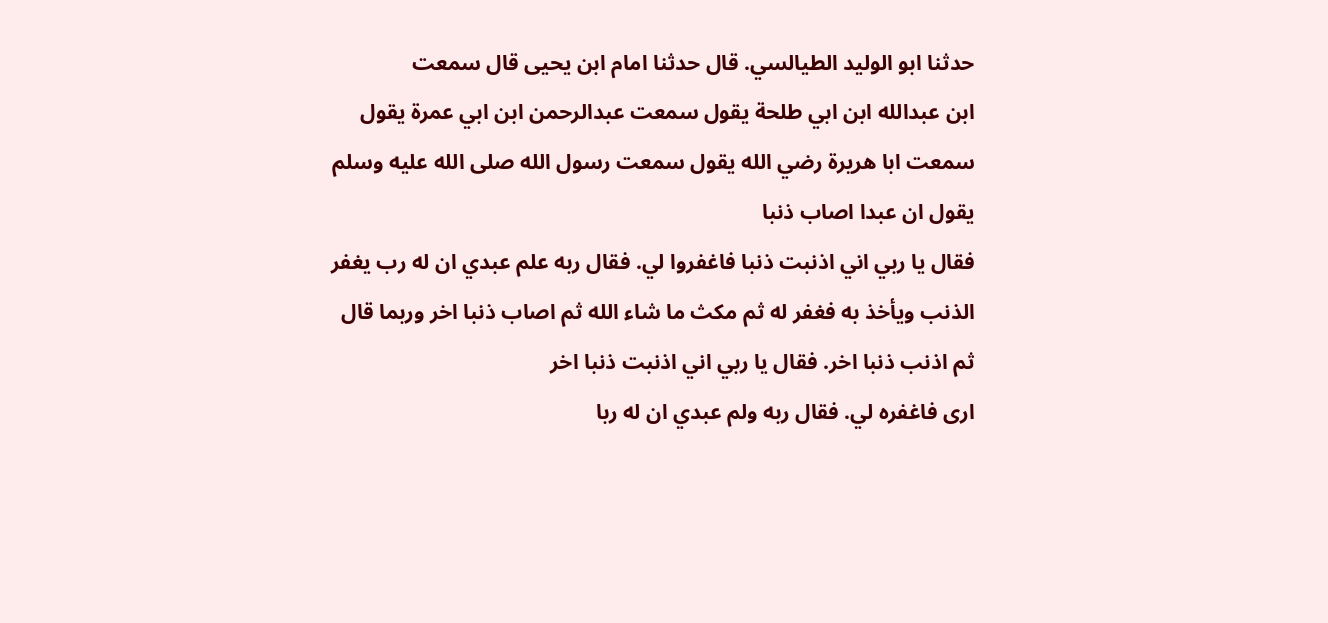حدثنا ابو الوليد الطيالسي. قال حدثنا امام ابن يحيى قال سمعت
ابن عبدالله ابن ابي طلحة يقول سمعت عبدالرحمن ابن ابي عمرة يقول سمعت ابا هريرة رضي الله يقول سمعت رسول الله صلى الله عليه وسلم يقول ان عبدا اصاب ذنبا
فقال يا ربي اني اذنبت ذنبا فاغفروا لي. فقال ربه علم عبدي ان له رب يغفر الذنب ويأخذ به فغفر له ثم مكث ما شاء الله ثم اصاب ذنبا اخر وربما قال ثم اذنب ذنبا اخر. فقال يا ربي اني اذنبت ذنبا اخر
ارى فاغفره لي. فقال ربه ولم عبدي ان له ربا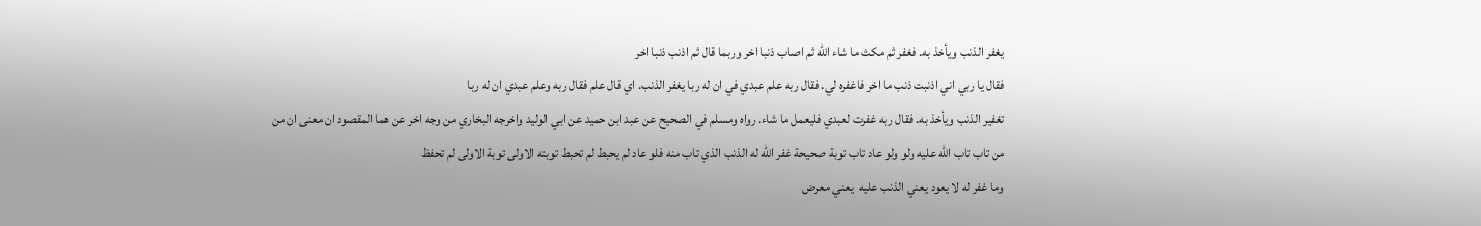يغفر الذنب ويأخذ به. فغفر ثم مكث ما شاء الله ثم اصاب ذنبا اخر وربما قال ثم اذنب ذنبا اخر
فقال يا ربي اني اذنبت ذنب ما اخر فاغفره لي. فقال ربه علم عبدي في ان له ربا يغفر الذنب. اي قال علم فقال ربه وعلم عبدي ان له ربا
تغفير الذنب ويأخذ به. فقال ربه غفرت لعبدي فليعمل ما شاء. رواه ومسلم في الصحيح عن عبد ابن حميد عن ابي الوليد واخرجه البخاري من وجه اخر عن هما المقصود ان معنى ان من
من تاب تاب الله عليه ولو ولو عاد تاب توبة صحيحة غفر الله له الذنب الذي تاب منه فلو عاد لم يحبط لم تحبط توبته الاولى توبة الاولى لم تحفظ
وما غفر له لا يعود يعني الذنب عليه  يعني معرض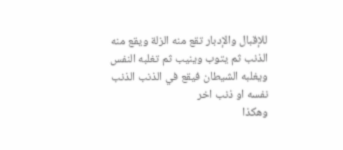للإقبال والإدبار تقع منه الزلة ويقع منه الذنب ثم يتوب وينيب ثم تغلبه النفس ويغلبه الشيطان فيقع في الذنب الذنب نفسه او ذنب اخر
وهكذا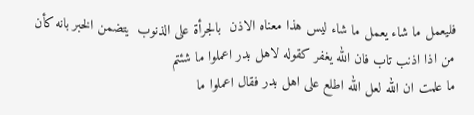فليعمل ما شاء يعمل ما شاء ليس هذا معناه الاذن  بالجرأة على الذنوب  يتضمن الخبر بانه كأن من اذا اذنب تاب فان الله يغفر كقوله لاهل بدر اعملوا ما شئتم
ما علمت ان الله لعل الله اطلع على اهل بدر فقال اعملوا ما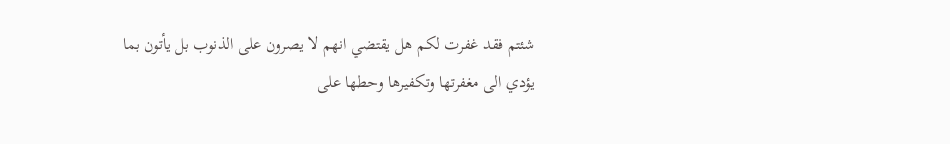شئتم فقد غفرت لكم هل يقتضي انهم لا يصرون على الذنوب بل يأتون بما   يؤدي الى مغفرتها وتكفيرها وحطها على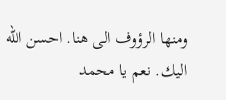ومنها الرؤوف الى هنا. احسن الله اليك. نعم يا محمد